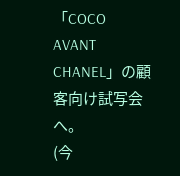「COCO AVANT CHANEL」の顧客向け試写会へ。
(今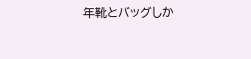年靴とバッグしか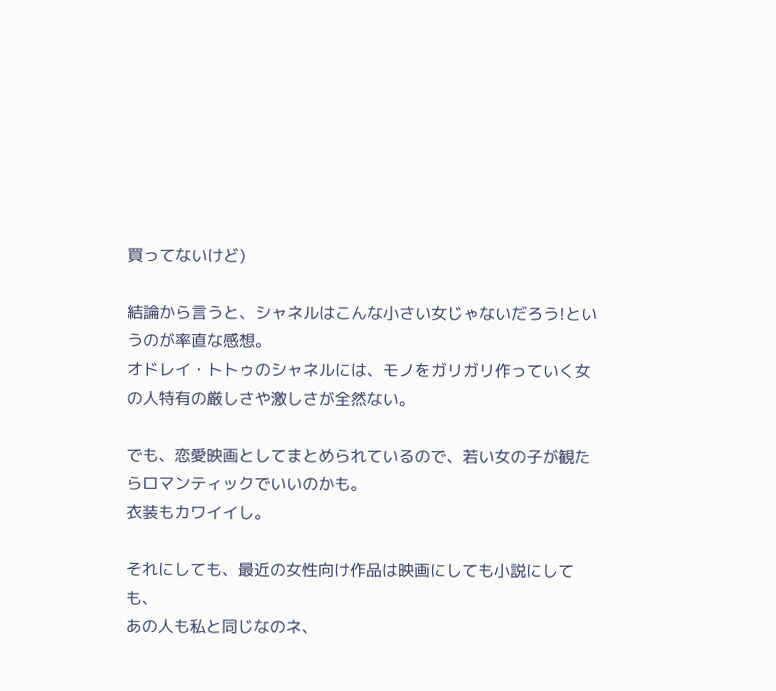買ってないけど)

結論から言うと、シャネルはこんな小さい女じゃないだろう!というのが率直な感想。
オドレイ・トトゥのシャネルには、モノをガリガリ作っていく女の人特有の厳しさや激しさが全然ない。

でも、恋愛映画としてまとめられているので、若い女の子が観たらロマンティックでいいのかも。
衣装もカワイイし。

それにしても、最近の女性向け作品は映画にしても小説にしても、
あの人も私と同じなのネ、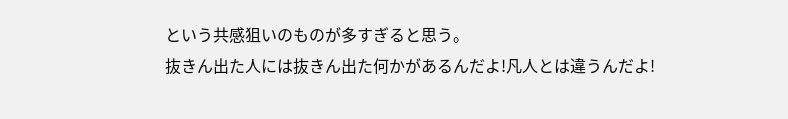という共感狙いのものが多すぎると思う。
抜きん出た人には抜きん出た何かがあるんだよ!凡人とは違うんだよ!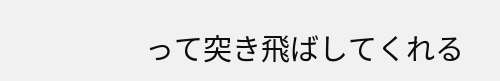って突き飛ばしてくれる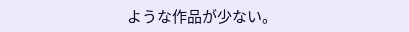ような作品が少ない。